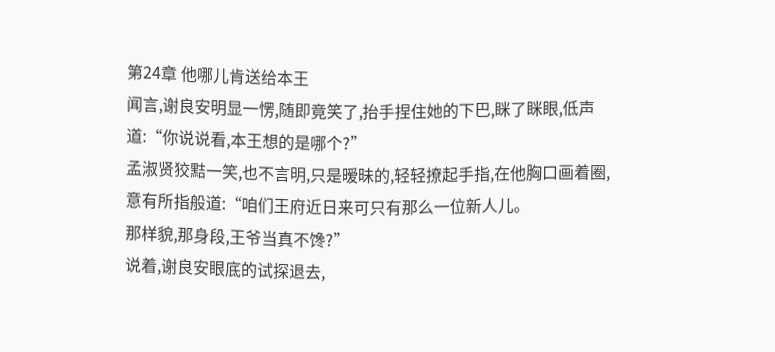第24章 他哪儿肯送给本王
闻言,谢良安明显一愣,随即竟笑了,抬手捏住她的下巴,眯了眯眼,低声道:“你说说看,本王想的是哪个?”
孟淑贤狡黠一笑,也不言明,只是暧昧的,轻轻撩起手指,在他胸口画着圈,意有所指般道:“咱们王府近日来可只有那么一位新人儿。
那样貌,那身段,王爷当真不馋?”
说着,谢良安眼底的试探退去,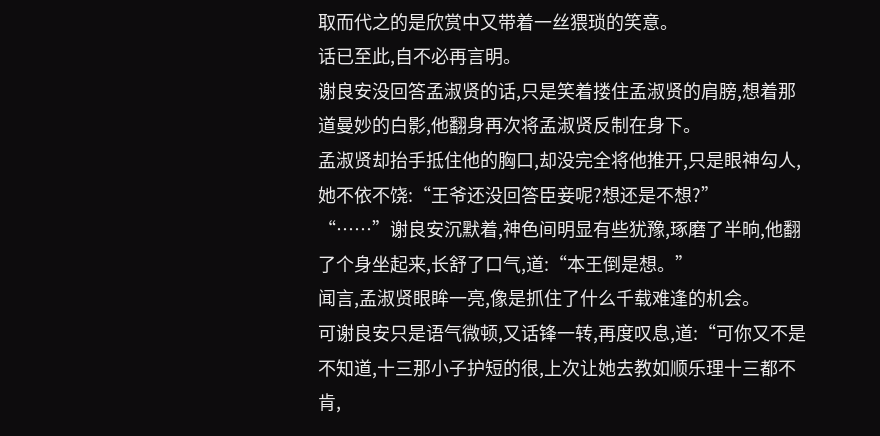取而代之的是欣赏中又带着一丝猥琐的笑意。
话已至此,自不必再言明。
谢良安没回答孟淑贤的话,只是笑着搂住孟淑贤的肩膀,想着那道曼妙的白影,他翻身再次将孟淑贤反制在身下。
孟淑贤却抬手抵住他的胸口,却没完全将他推开,只是眼神勾人,她不依不饶:“王爷还没回答臣妾呢?想还是不想?”
“……”谢良安沉默着,神色间明显有些犹豫,琢磨了半晌,他翻了个身坐起来,长舒了口气,道:“本王倒是想。”
闻言,孟淑贤眼眸一亮,像是抓住了什么千载难逢的机会。
可谢良安只是语气微顿,又话锋一转,再度叹息,道:“可你又不是不知道,十三那小子护短的很,上次让她去教如顺乐理十三都不肯,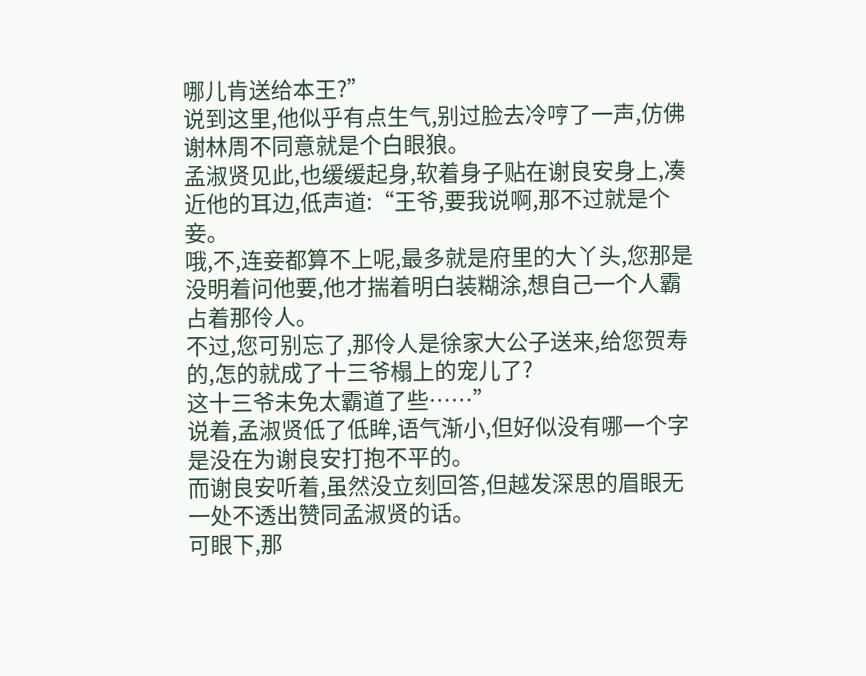哪儿肯送给本王?”
说到这里,他似乎有点生气,别过脸去冷哼了一声,仿佛谢林周不同意就是个白眼狼。
孟淑贤见此,也缓缓起身,软着身子贴在谢良安身上,凑近他的耳边,低声道:“王爷,要我说啊,那不过就是个妾。
哦,不,连妾都算不上呢,最多就是府里的大丫头,您那是没明着问他要,他才揣着明白装糊涂,想自己一个人霸占着那伶人。
不过,您可别忘了,那伶人是徐家大公子送来,给您贺寿的,怎的就成了十三爷榻上的宠儿了?
这十三爷未免太霸道了些……”
说着,孟淑贤低了低眸,语气渐小,但好似没有哪一个字是没在为谢良安打抱不平的。
而谢良安听着,虽然没立刻回答,但越发深思的眉眼无一处不透出赞同孟淑贤的话。
可眼下,那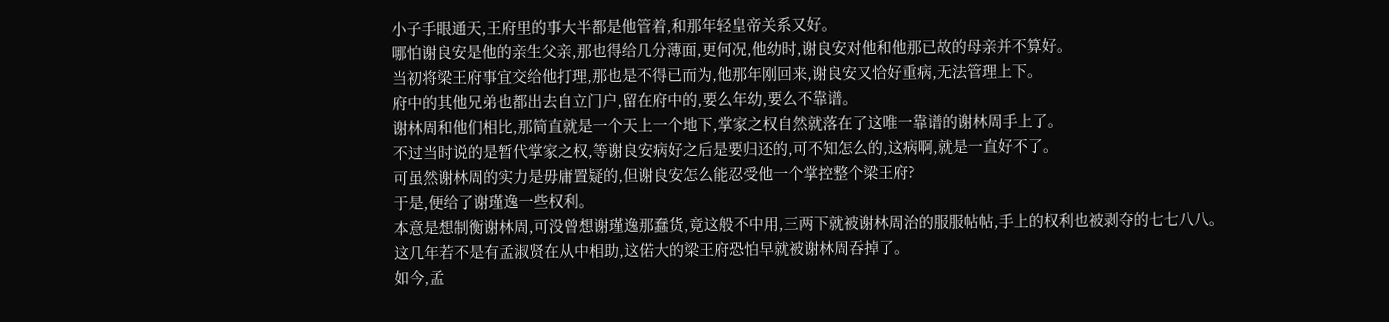小子手眼通天,王府里的事大半都是他管着,和那年轻皇帝关系又好。
哪怕谢良安是他的亲生父亲,那也得给几分薄面,更何况,他幼时,谢良安对他和他那已故的母亲并不算好。
当初将梁王府事宜交给他打理,那也是不得已而为,他那年刚回来,谢良安又恰好重病,无法管理上下。
府中的其他兄弟也都出去自立门户,留在府中的,要么年幼,要么不靠谱。
谢林周和他们相比,那简直就是一个天上一个地下,掌家之权自然就落在了这唯一靠谱的谢林周手上了。
不过当时说的是暂代掌家之权,等谢良安病好之后是要归还的,可不知怎么的,这病啊,就是一直好不了。
可虽然谢林周的实力是毋庸置疑的,但谢良安怎么能忍受他一个掌控整个梁王府?
于是,便给了谢瑾逸一些权利。
本意是想制衡谢林周,可没曾想谢瑾逸那蠢货,竟这般不中用,三两下就被谢林周治的服服帖帖,手上的权利也被剥夺的七七八八。
这几年若不是有孟淑贤在从中相助,这偌大的梁王府恐怕早就被谢林周吞掉了。
如今,孟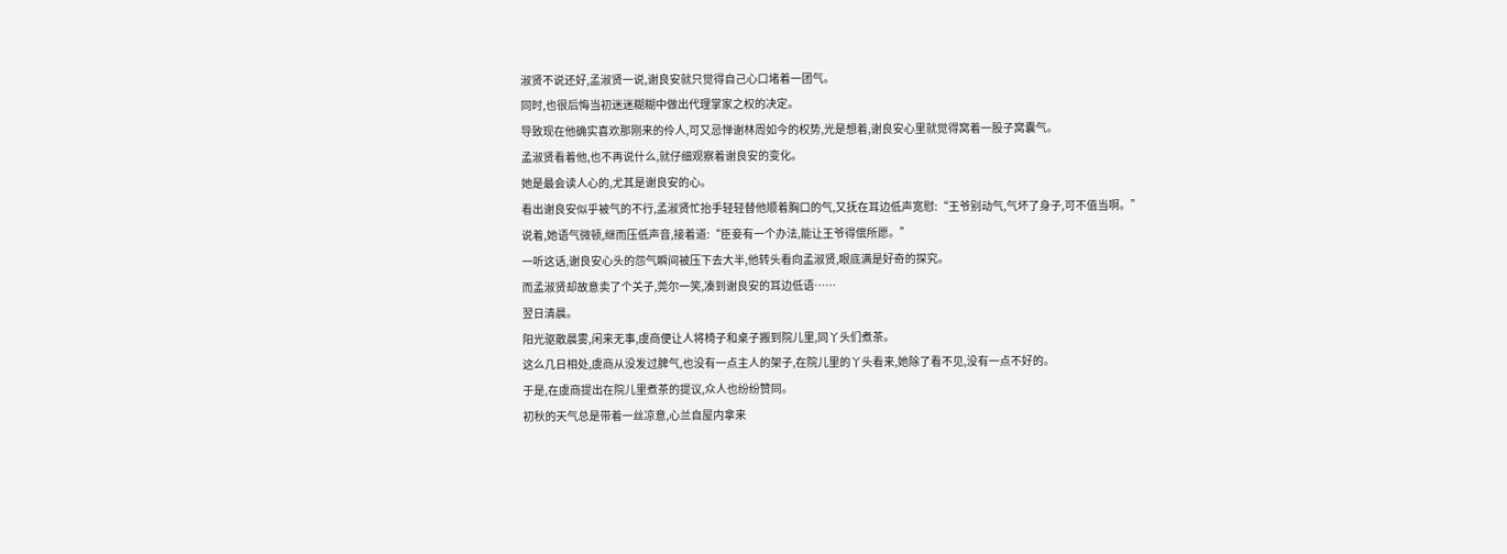淑贤不说还好,孟淑贤一说,谢良安就只觉得自己心口堵着一团气。
同时,也很后悔当初迷迷糊糊中做出代理掌家之权的决定。
导致现在他确实喜欢那刚来的伶人,可又忌惮谢林周如今的权势,光是想着,谢良安心里就觉得窝着一股子窝囊气。
孟淑贤看着他,也不再说什么,就仔细观察着谢良安的变化。
她是最会读人心的,尤其是谢良安的心。
看出谢良安似乎被气的不行,孟淑贤忙抬手轻轻替他顺着胸口的气,又抚在耳边低声宽慰:“王爷别动气,气坏了身子,可不值当啊。”
说着,她语气微顿,继而压低声音,接着道:“臣妾有一个办法,能让王爷得偿所愿。”
一听这话,谢良安心头的怨气瞬间被压下去大半,他转头看向孟淑贤,眼底满是好奇的探究。
而孟淑贤却故意卖了个关子,莞尔一笑,凑到谢良安的耳边低语……
翌日清晨。
阳光驱散晨雾,闲来无事,虞商便让人将椅子和桌子搬到院儿里,同丫头们煮茶。
这么几日相处,虞商从没发过脾气,也没有一点主人的架子,在院儿里的丫头看来,她除了看不见,没有一点不好的。
于是,在虞商提出在院儿里煮茶的提议,众人也纷纷赞同。
初秋的天气总是带着一丝凉意,心兰自屋内拿来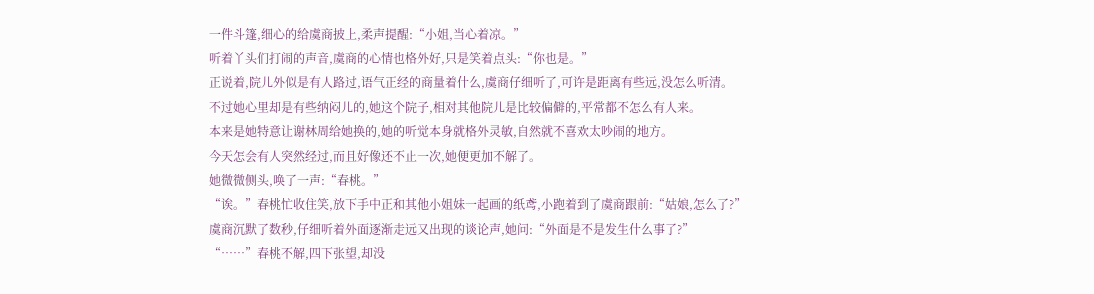一件斗篷,细心的给虞商披上,柔声提醒:“小姐,当心着凉。”
听着丫头们打闹的声音,虞商的心情也格外好,只是笑着点头:“你也是。”
正说着,院儿外似是有人路过,语气正经的商量着什么,虞商仔细听了,可许是距离有些远,没怎么听清。
不过她心里却是有些纳闷儿的,她这个院子,相对其他院儿是比较偏僻的,平常都不怎么有人来。
本来是她特意让谢林周给她换的,她的听觉本身就格外灵敏,自然就不喜欢太吵闹的地方。
今天怎会有人突然经过,而且好像还不止一次,她便更加不解了。
她微微侧头,唤了一声:“春桃。”
“诶。”春桃忙收住笑,放下手中正和其他小姐妹一起画的纸鸢,小跑着到了虞商跟前:“姑娘,怎么了?”
虞商沉默了数秒,仔细听着外面逐渐走远又出现的谈论声,她问:“外面是不是发生什么事了?”
“……”春桃不解,四下张望,却没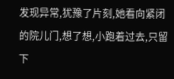发现异常,犹豫了片刻,她看向紧闭的院儿门,想了想,小跑着过去,只留下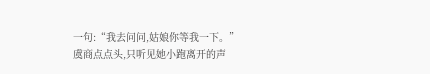一句:“我去问问,姑娘你等我一下。”
虞商点点头,只听见她小跑离开的声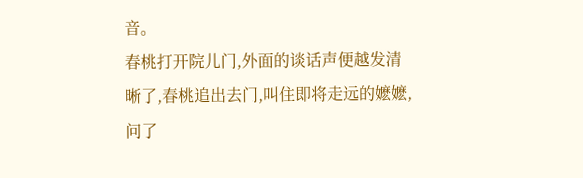音。
春桃打开院儿门,外面的谈话声便越发清晰了,春桃追出去门,叫住即将走远的嬷嬷,问了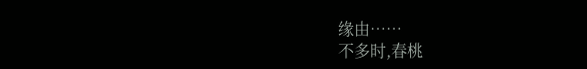缘由……
不多时,春桃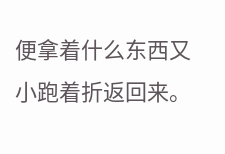便拿着什么东西又小跑着折返回来。